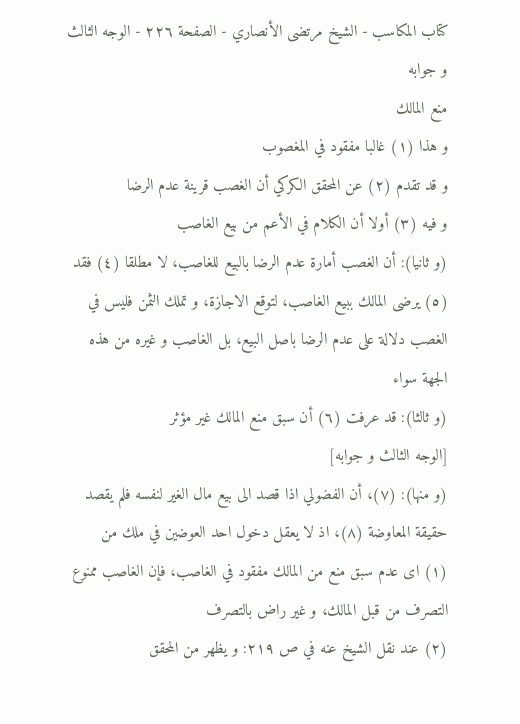كتاب المكاسب - الشيخ مرتضى الأنصاري - الصفحة ٢٢٦ - الوجه الثالث و جوابه
منع المالك
و هذا (١) غالبا مفقود في المغصوب
و قد تقدم (٢) عن المحقق الكركي أن الغصب قرينة عدم الرضا
و فيه (٣) أولا أن الكلام في الأعم من بيع الغاصب
(و ثانيا): أن الغصب أمارة عدم الرضا بالبيع للغاصب، لا مطلقا (٤) فقد (٥) يرضى المالك ببيع الغاصب، لتوقع الاجازة، و تملك الثمن فليس في الغصب دلالة على عدم الرضا باصل البيع، بل الغاصب و غيره من هذه الجهة سواء
(و ثالثا): قد عرفت (٦) أن سبق منع المالك غير مؤثر
[الوجه الثالث و جوابه]
(و منها): (٧)، أن الفضولي اذا قصد الى بيع مال الغير لنفسه فلم يقصد حقيقة المعاوضة (٨)، اذ لا يعقل دخول احد العوضين في ملك من
(١) اى عدم سبق منع من المالك مفقود في الغاصب، فإن الغاصب ممنوع التصرف من قبل المالك، و غير راض بالتصرف
(٢) عند نقل الشيخ عنه في ص ٢١٩: و يظهر من المحقق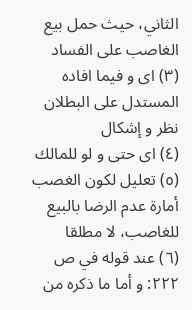الثاني، حيث حمل بيع الغاصب على الفساد
(٣) اى و فيما افاده المستدل على البطلان نظر و إشكال
(٤) اى حتى و لو للمالك
(٥) تعليل لكون الغصب أمارة عدم الرضا بالبيع للغاصب، لا مطلقا
(٦) عند قوله في ص ٢٢٢: و أما ما ذكره من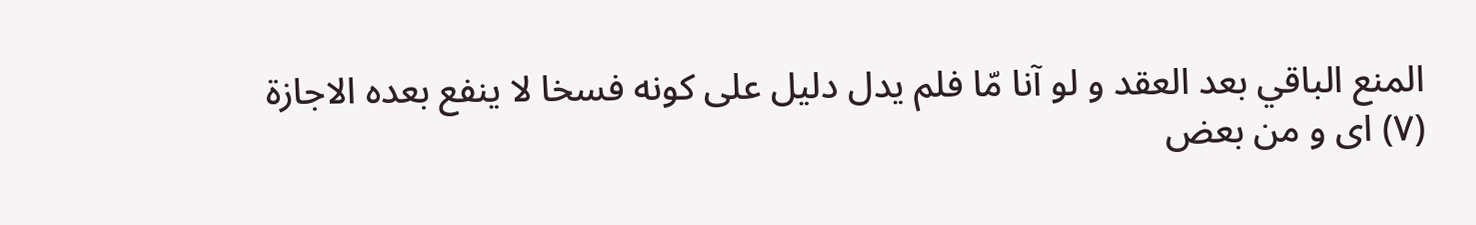المنع الباقي بعد العقد و لو آنا مّا فلم يدل دليل على كونه فسخا لا ينفع بعده الاجازة
(٧) اى و من بعض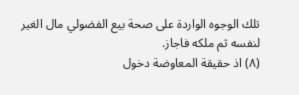تلك الوجوه الواردة على صحة بيع الفضولي مال الغير لنفسه ثم ملكه فاجاز.
(٨) اذ حقيقة المعاوضة دخول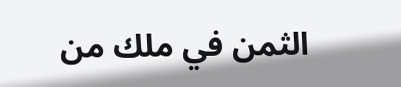الثمن في ملك من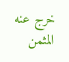خرج عنه المثمن